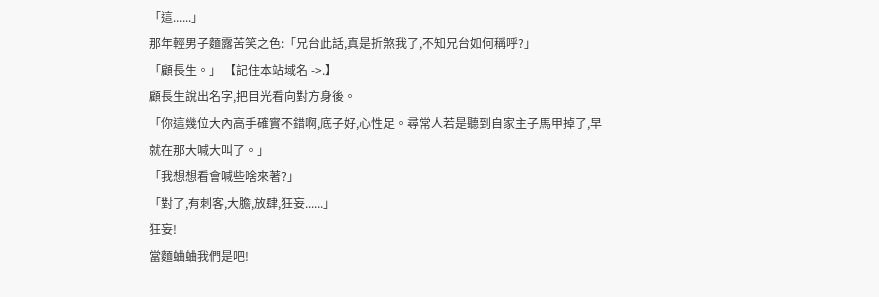「這......」
那年輕男子麵露苦笑之色:「兄台此話,真是折煞我了,不知兄台如何稱呼?」
「顧長生。」 【記住本站域名 ->.】
顧長生說出名字,把目光看向對方身後。
「你這幾位大內高手確實不錯啊,底子好,心性足。尋常人若是聽到自家主子馬甲掉了,早就在那大喊大叫了。」
「我想想看會喊些啥來著?」
「對了,有刺客,大膽,放肆,狂妄......」
狂妄!
當麵蛐蛐我們是吧!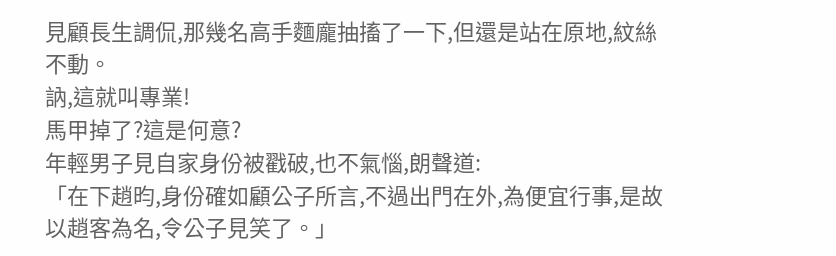見顧長生調侃,那幾名高手麵龐抽搐了一下,但還是站在原地,紋絲不動。
訥,這就叫專業!
馬甲掉了?這是何意?
年輕男子見自家身份被戳破,也不氣惱,朗聲道:
「在下趙昀,身份確如顧公子所言,不過出門在外,為便宜行事,是故以趙客為名,令公子見笑了。」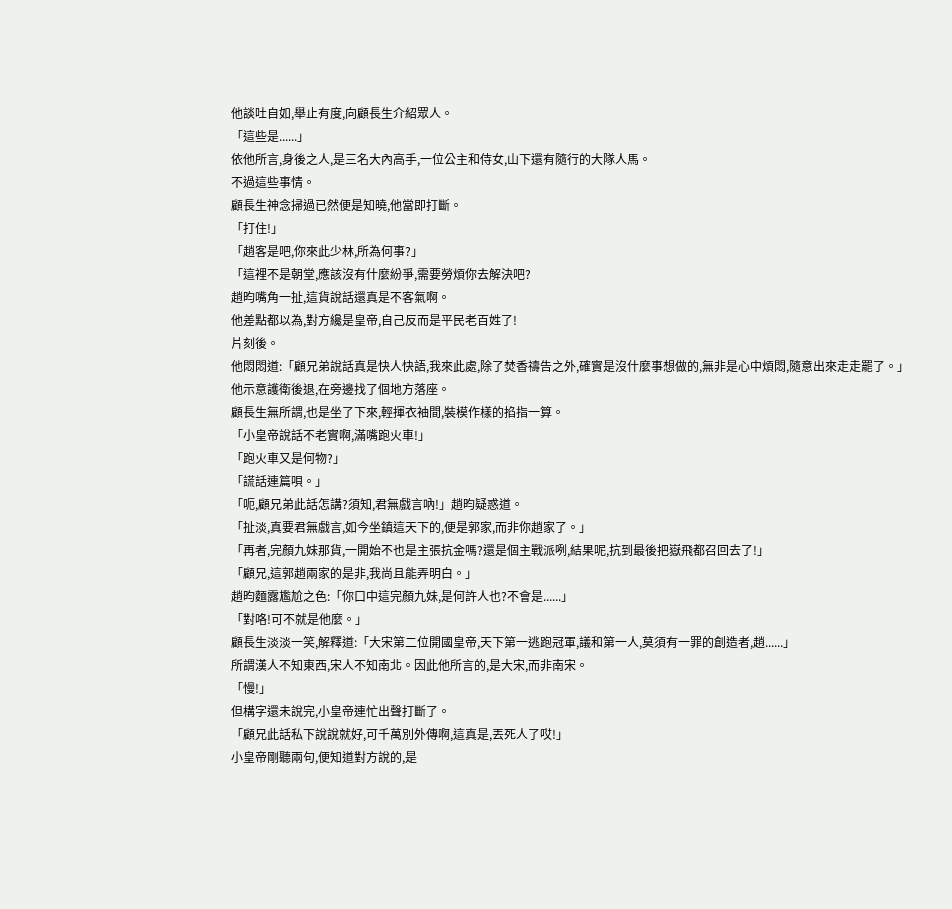他談吐自如,舉止有度,向顧長生介紹眾人。
「這些是......」
依他所言,身後之人,是三名大內高手,一位公主和侍女,山下還有隨行的大隊人馬。
不過這些事情。
顧長生神念掃過已然便是知曉,他當即打斷。
「打住!」
「趙客是吧,你來此少林,所為何事?」
「這裡不是朝堂,應該沒有什麼紛爭,需要勞煩你去解決吧?
趙昀嘴角一扯,這貨說話還真是不客氣啊。
他差點都以為,對方纔是皇帝,自己反而是平民老百姓了!
片刻後。
他悶悶道:「顧兄弟說話真是快人快語,我來此處,除了焚香禱告之外,確實是沒什麼事想做的,無非是心中煩悶,隨意出來走走罷了。」
他示意護衛後退,在旁邊找了個地方落座。
顧長生無所謂,也是坐了下來,輕揮衣袖間,裝模作樣的掐指一算。
「小皇帝說話不老實啊,滿嘴跑火車!」
「跑火車又是何物?」
「謊話連篇唄。」
「呃,顧兄弟此話怎講?須知,君無戲言吶!」趙昀疑惑道。
「扯淡,真要君無戲言,如今坐鎮這天下的,便是郭家,而非你趙家了。」
「再者,完顏九妹那貨,一開始不也是主張抗金嗎?還是個主戰派咧,結果呢,抗到最後把嶽飛都召回去了!」
「顧兄,這郭趙兩家的是非,我尚且能弄明白。」
趙昀麵露尷尬之色:「你口中這完顏九妹,是何許人也?不會是......」
「對咯!可不就是他麼。」
顧長生淡淡一笑,解釋道:「大宋第二位開國皇帝,天下第一逃跑冠軍,議和第一人,莫須有一罪的創造者,趙......」
所謂漢人不知東西,宋人不知南北。因此他所言的,是大宋,而非南宋。
「慢!」
但構字還未說完,小皇帝連忙出聲打斷了。
「顧兄此話私下說說就好,可千萬別外傳啊,這真是,丟死人了哎!」
小皇帝剛聽兩句,便知道對方說的,是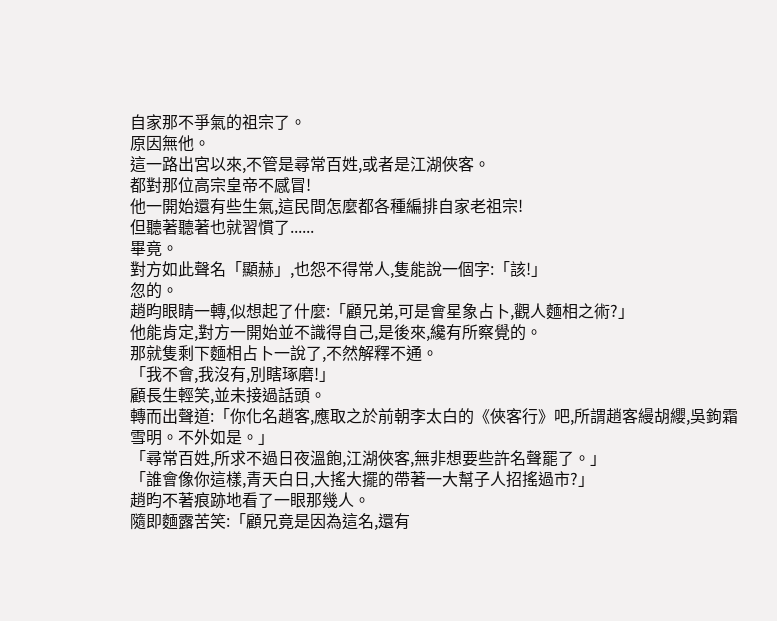自家那不爭氣的祖宗了。
原因無他。
這一路出宮以來,不管是尋常百姓,或者是江湖俠客。
都對那位高宗皇帝不感冒!
他一開始還有些生氣,這民間怎麼都各種編排自家老祖宗!
但聽著聽著也就習慣了......
畢竟。
對方如此聲名「顯赫」,也怨不得常人,隻能說一個字:「該!」
忽的。
趙昀眼睛一轉,似想起了什麼:「顧兄弟,可是會星象占卜,觀人麵相之術?」
他能肯定,對方一開始並不識得自己,是後來,纔有所察覺的。
那就隻剩下麵相占卜一說了,不然解釋不通。
「我不會,我沒有,別瞎琢磨!」
顧長生輕笑,並未接過話頭。
轉而出聲道:「你化名趙客,應取之於前朝李太白的《俠客行》吧,所謂趙客縵胡纓,吳鉤霜雪明。不外如是。」
「尋常百姓,所求不過日夜溫飽,江湖俠客,無非想要些許名聲罷了。」
「誰會像你這樣,青天白日,大搖大擺的帶著一大幫子人招搖過市?」
趙昀不著痕跡地看了一眼那幾人。
隨即麵露苦笑:「顧兄竟是因為這名,還有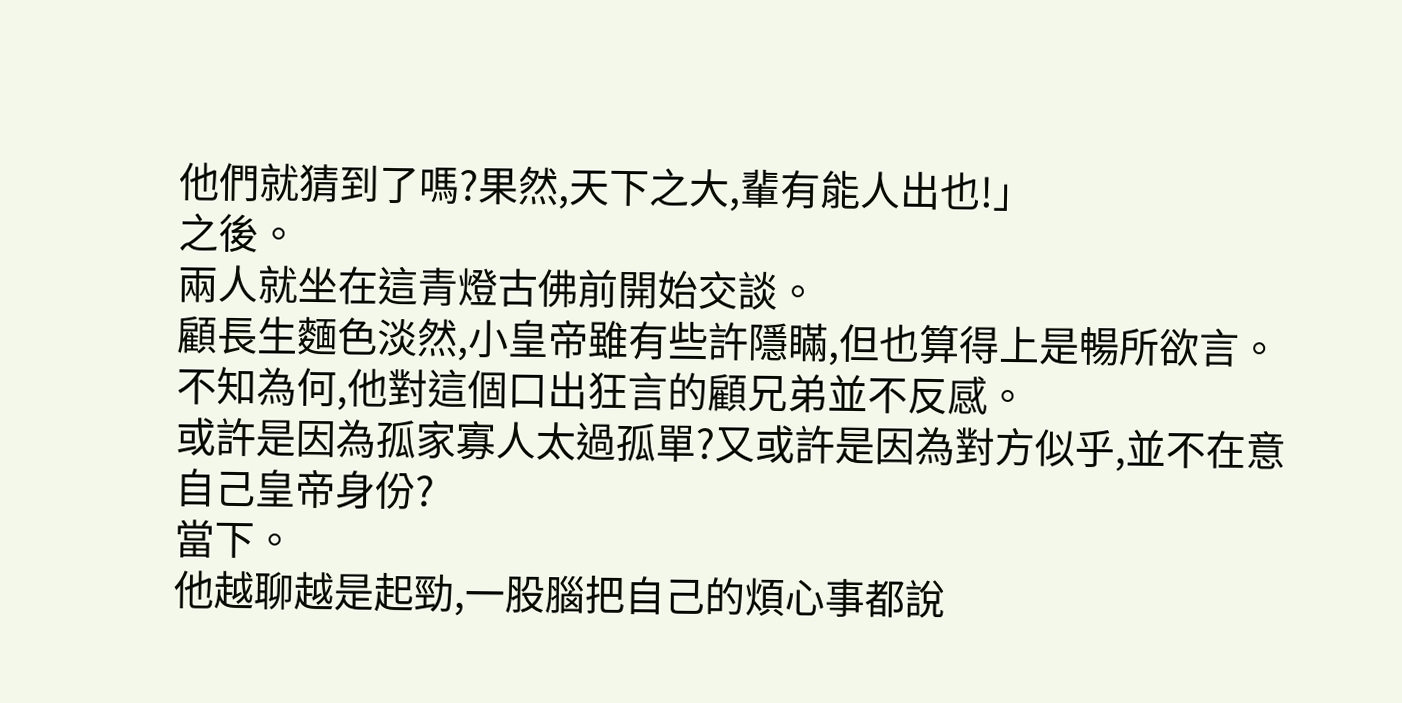他們就猜到了嗎?果然,天下之大,輩有能人出也!」
之後。
兩人就坐在這青燈古佛前開始交談。
顧長生麵色淡然,小皇帝雖有些許隱瞞,但也算得上是暢所欲言。
不知為何,他對這個口出狂言的顧兄弟並不反感。
或許是因為孤家寡人太過孤單?又或許是因為對方似乎,並不在意自己皇帝身份?
當下。
他越聊越是起勁,一股腦把自己的煩心事都說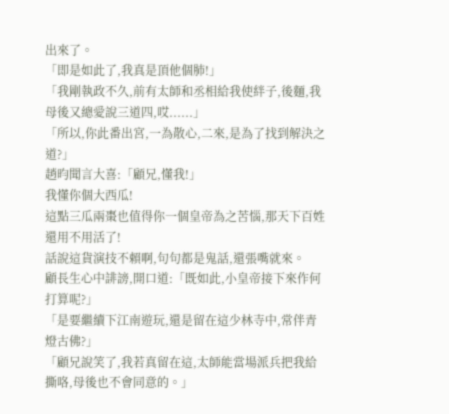出來了。
「即是如此了,我真是頂他個肺!」
「我剛執政不久,前有太師和丞相給我使絆子,後麵,我母後又總愛說三道四,哎......」
「所以,你此番出宮,一為散心,二來,是為了找到解決之道?」
趙昀聞言大喜:「顧兄,懂我!」
我懂你個大西瓜!
這點三瓜兩棗也值得你一個皇帝為之苦惱,那天下百姓還用不用活了!
話說這貨演技不賴啊,句句都是鬼話,還張嘴就來。
顧長生心中誹謗,開口道:「既如此,小皇帝接下來作何打算呢?」
「是要繼續下江南遊玩,還是留在這少林寺中,常伴青燈古佛?」
「顧兄說笑了,我若真留在這,太師能當場派兵把我給撕咯,母後也不會同意的。」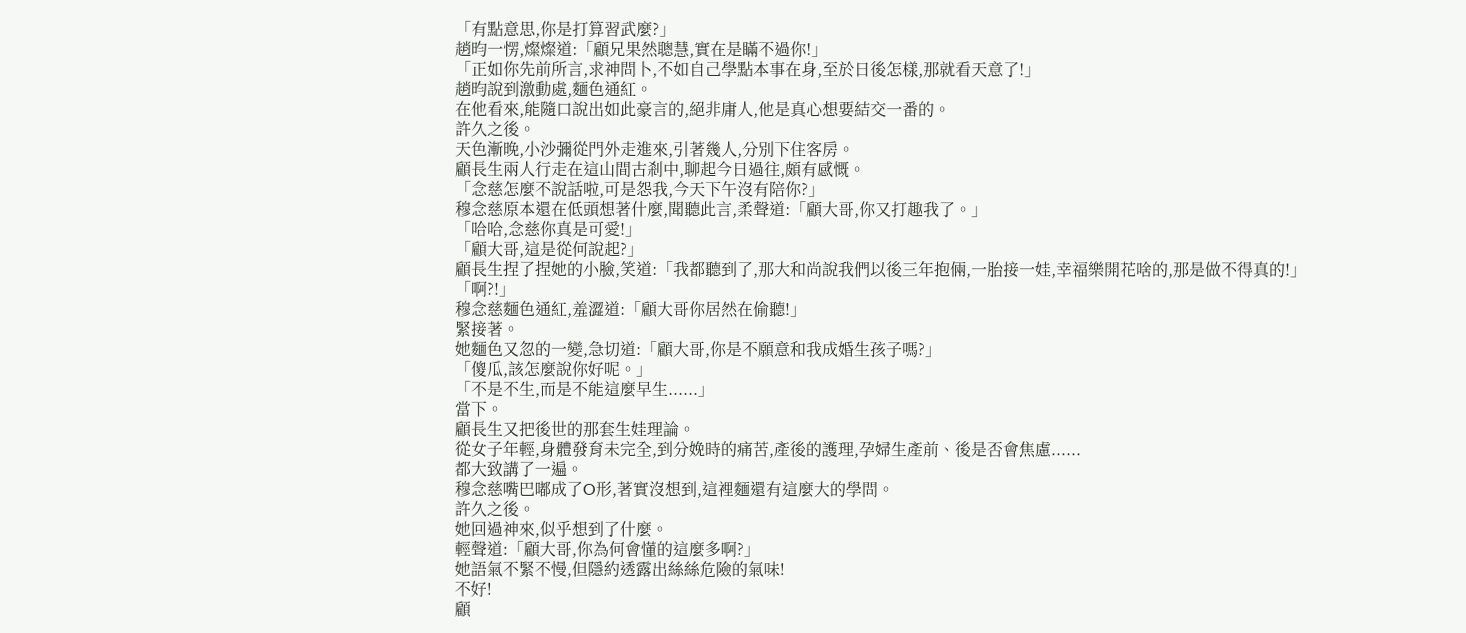「有點意思,你是打算習武麼?」
趙昀一愣,燦燦道:「顧兄果然聰慧,實在是瞞不過你!」
「正如你先前所言,求神問卜,不如自己學點本事在身,至於日後怎樣,那就看天意了!」
趙昀說到激動處,麵色通紅。
在他看來,能隨口說出如此豪言的,絕非庸人,他是真心想要結交一番的。
許久之後。
天色漸晚,小沙彌從門外走進來,引著幾人,分別下住客房。
顧長生兩人行走在這山間古剎中,聊起今日過往,頗有感慨。
「念慈怎麼不說話啦,可是怨我,今天下午沒有陪你?」
穆念慈原本還在低頭想著什麼,聞聽此言,柔聲道:「顧大哥,你又打趣我了。」
「哈哈,念慈你真是可愛!」
「顧大哥,這是從何說起?」
顧長生捏了捏她的小臉,笑道:「我都聽到了,那大和尚說我們以後三年抱倆,一胎接一娃,幸福樂開花啥的,那是做不得真的!」
「啊?!」
穆念慈麵色通紅,羞澀道:「顧大哥你居然在偷聽!」
緊接著。
她麵色又忽的一變,急切道:「顧大哥,你是不願意和我成婚生孩子嗎?」
「傻瓜,該怎麼說你好呢。」
「不是不生,而是不能這麼早生......」
當下。
顧長生又把後世的那套生娃理論。
從女子年輕,身體發育未完全,到分娩時的痛苦,產後的護理,孕婦生產前、後是否會焦慮......
都大致講了一遍。
穆念慈嘴巴嘟成了O形,著實沒想到,這裡麵還有這麼大的學問。
許久之後。
她回過神來,似乎想到了什麼。
輕聲道:「顧大哥,你為何會懂的這麼多啊?」
她語氣不緊不慢,但隱約透露出絲絲危險的氣味!
不好!
顧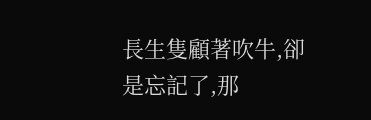長生隻顧著吹牛,卻是忘記了,那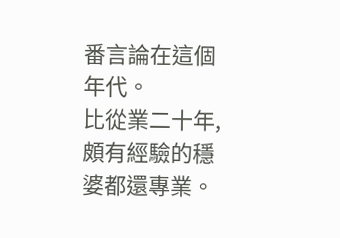番言論在這個年代。
比從業二十年,頗有經驗的穩婆都還專業。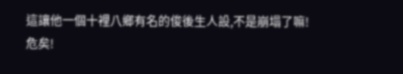這讓他一個十裡八鄉有名的俊後生人設,不是崩塌了嘛!
危矣!